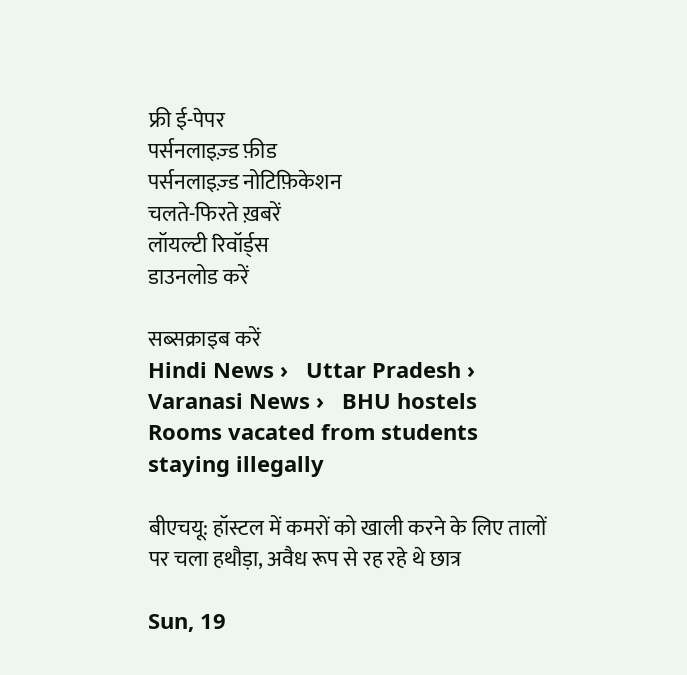फ्री ई-पेपर
पर्सनलाइज़्ड फ़ीड
पर्सनलाइज़्ड नोटिफ़िकेशन
चलते-फिरते ख़बरें
लॉयल्टी रिवॉर्ड्स
डाउनलोड करें

सब्सक्राइब करें
Hindi News ›   Uttar Pradesh ›   Varanasi News ›   BHU hostels Rooms vacated from students staying illegally

बीएचयू: हॉस्टल में कमरों को खाली करने के लिए तालों पर चला हथौड़ा, अवैध रूप से रह रहे थे छात्र

Sun, 19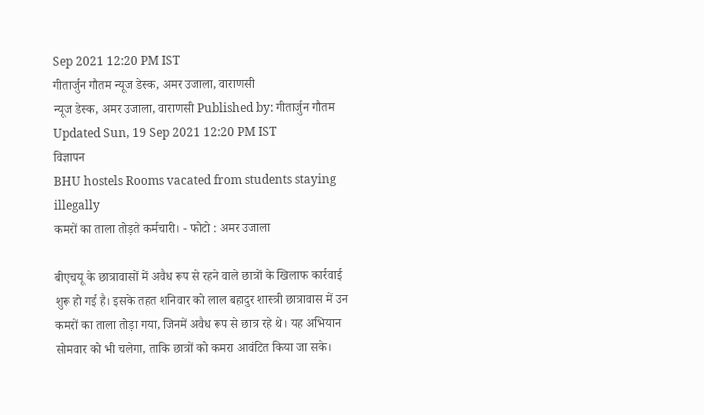Sep 2021 12:20 PM IST
गीतार्जुन गौतम न्यूज डेस्क, अमर उजाला, वाराणसी
न्यूज डेस्क, अमर उजाला, वाराणसी Published by: गीतार्जुन गौतम Updated Sun, 19 Sep 2021 12:20 PM IST
विज्ञापन
BHU hostels Rooms vacated from students staying illegally
कमरों का ताला तोड़ते कर्मचारी। - फोटो : अमर उजाला

बीएचयू के छात्रावासों में अवैध रूप से रहने वाले छात्रों के खिलाफ कार्रवाई शुरू हो गई है। इसके तहत शनिवार को लाल बहादुर शास्त्री छात्रावास में उन कमरों का ताला तोड़ा गया, जिनमें अवैध रूप से छात्र रहे थे। यह अभियान सोमवार को भी चलेगा, ताकि छात्रों को कमरा आवंटित किया जा सके।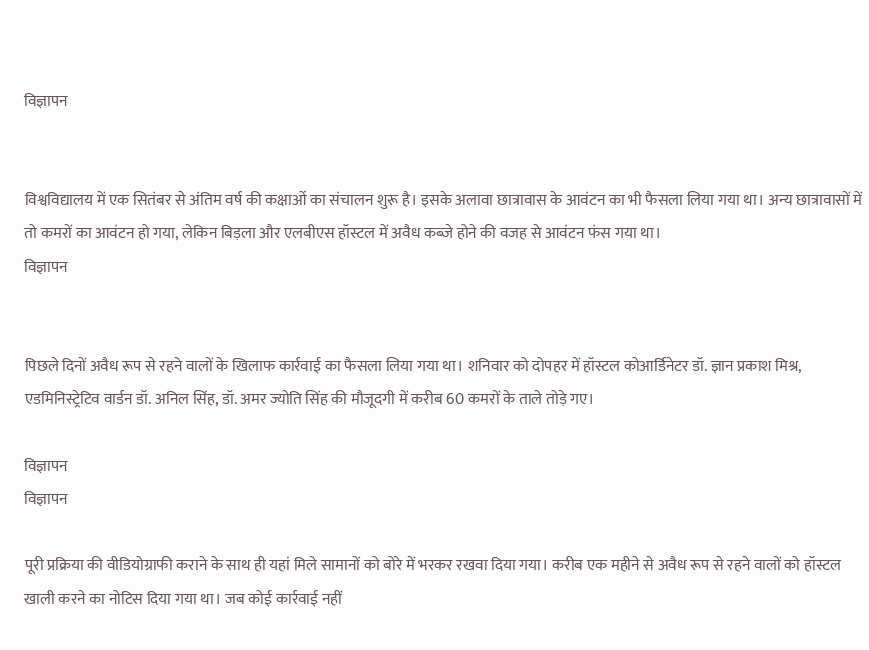विज्ञापन


विश्वविद्यालय में एक सितंबर से अंतिम वर्ष की कक्षाओं का संचालन शुरू है। इसके अलावा छात्रावास के आवंटन का भी फैसला लिया गया था। अन्य छात्रावासों में तो कमरों का आवंटन हो गया, लेकिन बिड़ला और एलबीएस हॉस्टल में अवैध कब्जे होने की वजह से आवंटन फंस गया था।
विज्ञापन


पिछले दिनों अवैध रूप से रहने वालों के खिलाफ कार्रवाई का फैसला लिया गया था। शनिवार को दोपहर में हॉस्टल कोआर्डिनेटर डॉ. ज्ञान प्रकाश मिश्र, एडमिनिस्ट्रेटिव वार्डन डॉ. अनिल सिंह, डॉ. अमर ज्योति सिंह की मौजूदगी में करीब 60 कमरों के ताले तोड़े गए।

विज्ञापन
विज्ञापन

पूरी प्रक्रिया की वीडियोग्राफी कराने के साथ ही यहां मिले सामानों को बोरे में भरकर रखवा दिया गया। करीब एक महीने से अवैध रूप से रहने वालों को हॉस्टल खाली करने का नोटिस दिया गया था। जब कोई कार्रवाई नहीं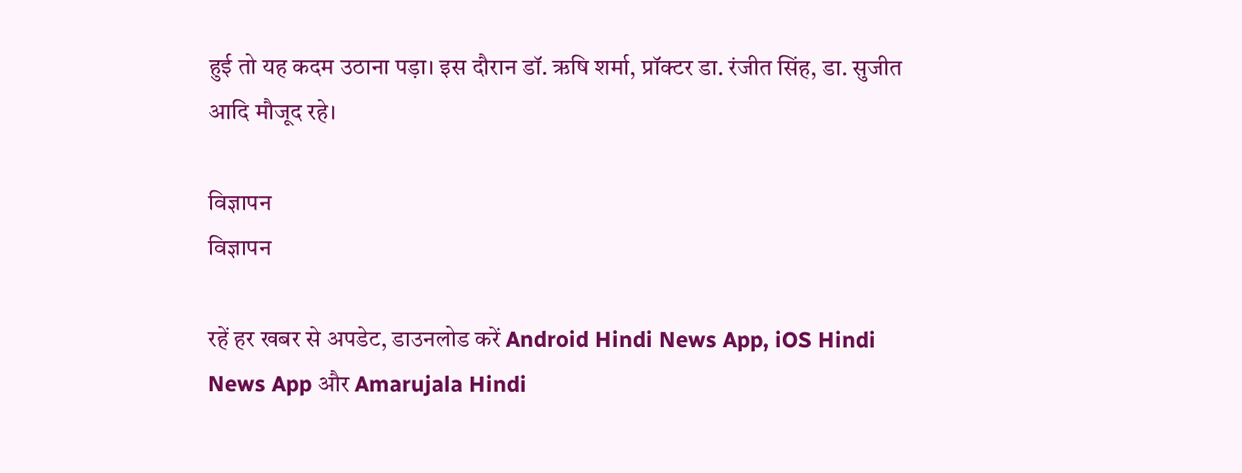हुई तो यह कदम उठाना पड़ा। इस दौरान डॉ. ऋषि शर्मा, प्रॉक्टर डा. रंजीत सिंह, डा. सुजीत आदि मौजूद रहे।

विज्ञापन
विज्ञापन

रहें हर खबर से अपडेट, डाउनलोड करें Android Hindi News App, iOS Hindi News App और Amarujala Hindi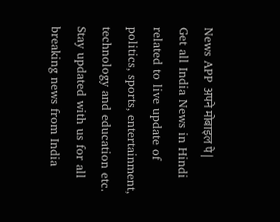News APP अपने मोबाइल पे|
Get all India News in Hindi related to live update of politics, sports, entertainment, technology and education etc. Stay updated with us for all breaking news from India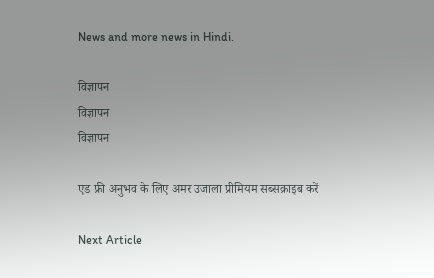News and more news in Hindi.

विज्ञापन
विज्ञापन
विज्ञापन

एड फ्री अनुभव के लिए अमर उजाला प्रीमियम सब्सक्राइब करें

Next Article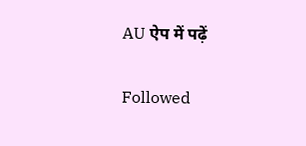AU ऐप में पढ़ें

Followed